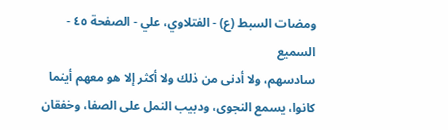ومضات السبط (ع) - الفتلاوي، علي - الصفحة ٤٥ - السميع
سادسهم، ولا أدنى من ذلك ولا أكثر إلا هو معهم أينما كانوا، يسمع النجوى، ودبيب النمل على الصفا، وخفقان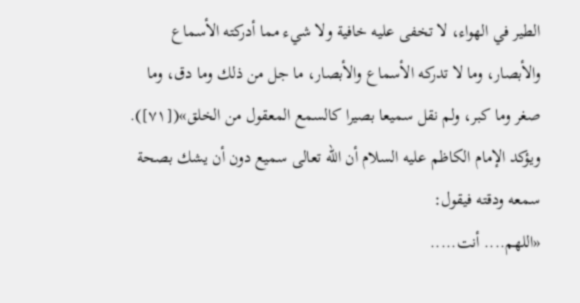الطير في الهواء، لا تخفى عليه خافية ولا شيء مما أدركته الأسماع والأبصار، وما لا تدركه الأسماع والأبصار، ما جل من ذلك وما دق، وما صغر وما كبر، ولم نقل سميعا بصيرا كالسمع المعقول من الخلق»([٧١]).
ويؤكد الإمام الكاظم عليه السلام أن الله تعالى سميع دون أن يشك بصحة سمعه ودقته فيقول:
«اللهم.... أنت.....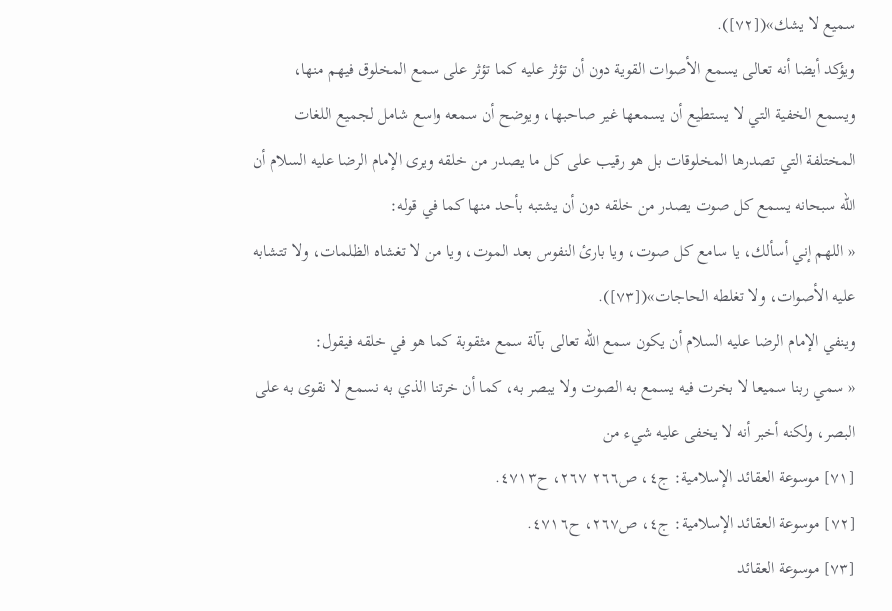سميع لا يشك»([٧٢]).
ويؤكد أيضا أنه تعالى يسمع الأصوات القوية دون أن تؤثر عليه كما تؤثر على سمع المخلوق فيهم منها، ويسمع الخفية التي لا يستطيع أن يسمعها غير صاحبها، ويوضح أن سمعه واسع شامل لجميع اللغات المختلفة التي تصدرها المخلوقات بل هو رقيب على كل ما يصدر من خلقه ويرى الإمام الرضا عليه السلام أن الله سبحانه يسمع كل صوت يصدر من خلقه دون أن يشتبه بأحد منها كما في قوله:
« اللهم إني أسألك، يا سامع كل صوت، ويا بارئ النفوس بعد الموت، ويا من لا تغشاه الظلمات، ولا تتشابه عليه الأصوات، ولا تغلطه الحاجات»([٧٣]).
وينفي الإمام الرضا عليه السلام أن يكون سمع الله تعالى بآلة سمع مثقوبة كما هو في خلقه فيقول:
« سمي ربنا سميعا لا بخرت فيه يسمع به الصوت ولا يبصر به، كما أن خرتنا الذي به نسمع لا نقوى به على البصر، ولكنه أخبر أنه لا يخفى عليه شيء من
[٧١] موسوعة العقائد الإسلامية: ج٤، ص٢٦٦ ٢٦٧، ح٤٧١٣.
[٧٢] موسوعة العقائد الإسلامية: ج٤، ص٢٦٧، ح٤٧١٦.
[٧٣] موسوعة العقائد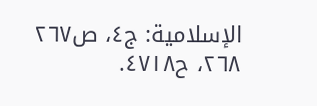الإسلامية: ج٤، ص٢٦٧ ٢٦٨، ح٤٧١٨.